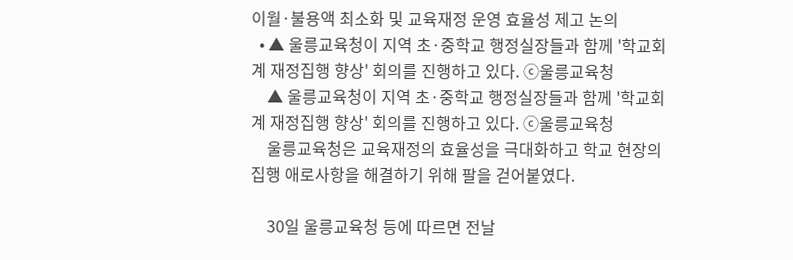이월·불용액 최소화 및 교육재정 운영 효율성 제고 논의
  • ▲ 울릉교육청이 지역 초·중학교 행정실장들과 함께 '학교회계 재정집행 향상' 회의를 진행하고 있다. ⓒ울릉교육청
    ▲ 울릉교육청이 지역 초·중학교 행정실장들과 함께 '학교회계 재정집행 향상' 회의를 진행하고 있다. ⓒ울릉교육청
    울릉교육청은 교육재정의 효율성을 극대화하고 학교 현장의 집행 애로사항을 해결하기 위해 팔을 걷어붙였다.

    30일 울릉교육청 등에 따르면 전날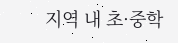지역 내 초·중학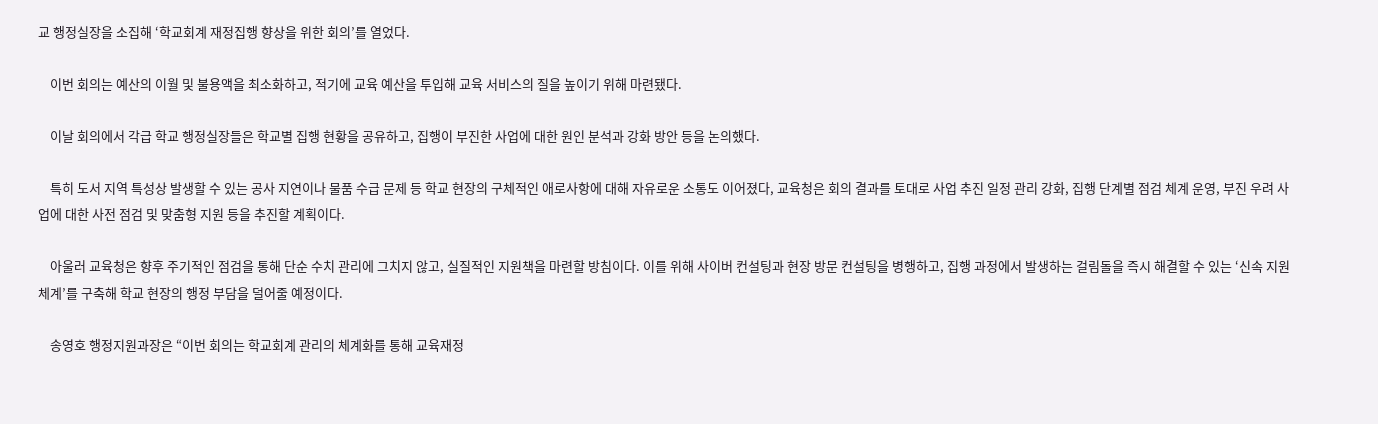교 행정실장을 소집해 ‘학교회계 재정집행 향상을 위한 회의’를 열었다.

    이번 회의는 예산의 이월 및 불용액을 최소화하고, 적기에 교육 예산을 투입해 교육 서비스의 질을 높이기 위해 마련됐다.

    이날 회의에서 각급 학교 행정실장들은 학교별 집행 현황을 공유하고, 집행이 부진한 사업에 대한 원인 분석과 강화 방안 등을 논의했다.

    특히 도서 지역 특성상 발생할 수 있는 공사 지연이나 물품 수급 문제 등 학교 현장의 구체적인 애로사항에 대해 자유로운 소통도 이어졌다, 교육청은 회의 결과를 토대로 사업 추진 일정 관리 강화, 집행 단계별 점검 체계 운영, 부진 우려 사업에 대한 사전 점검 및 맞춤형 지원 등을 추진할 계획이다.

    아울러 교육청은 향후 주기적인 점검을 통해 단순 수치 관리에 그치지 않고, 실질적인 지원책을 마련할 방침이다. 이를 위해 사이버 컨설팅과 현장 방문 컨설팅을 병행하고, 집행 과정에서 발생하는 걸림돌을 즉시 해결할 수 있는 ‘신속 지원 체계’를 구축해 학교 현장의 행정 부담을 덜어줄 예정이다.

    송영호 행정지원과장은 “이번 회의는 학교회계 관리의 체계화를 통해 교육재정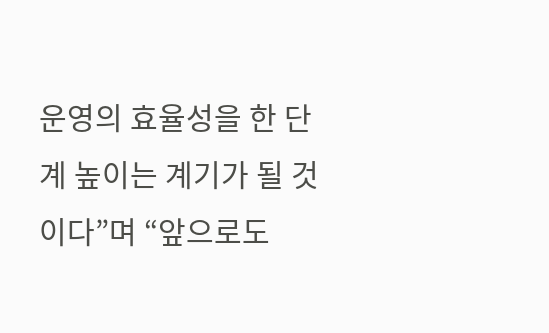운영의 효율성을 한 단계 높이는 계기가 될 것이다”며 “앞으로도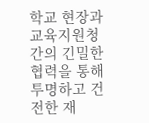학교 현장과 교육지원청 간의 긴밀한 협력을 통해 투명하고 건전한 재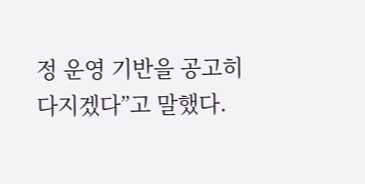정 운영 기반을 공고히 다지겠다”고 말했다.